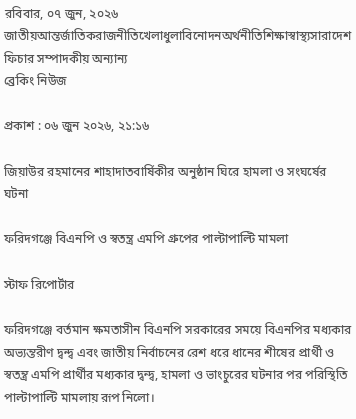রবিবার, ০৭ জুন, ২০২৬
জাতীয়আন্তর্জাতিকরাজনীতিখেলাধুলাবিনোদনঅর্থনীতিশিক্ষাস্বাস্থ্যসারাদেশ ফিচার সম্পাদকীয় অন্যান্য
ব্রেকিং নিউজ

প্রকাশ : ০৬ জুন ২০২৬, ২১:১৬

জিয়াউর রহমানের শাহাদাতবার্ষিকীর অনুষ্ঠান ঘিরে হামলা ও সংঘর্ষের ঘটনা

ফরিদগঞ্জে বিএনপি ও স্বতন্ত্র এমপি গ্রুপের পাল্টাপাল্টি মামলা

স্টাফ রিপোর্টার

ফরিদগঞ্জে বর্তমান ক্ষমতাসীন বিএনপি সরকারের সময়ে বিএনপির মধ্যকার অভ্যন্তরীণ দ্বন্দ্ব এবং জাতীয় নির্বাচনের রেশ ধরে ধানের শীষের প্রার্থী ও স্বতন্ত্র এমপি প্রার্থীর মধ্যকার দ্বন্দ্ব, হামলা ও ভাংচুরের ঘটনার পর পরিস্থিতি পাল্টাপাল্টি মামলায় রূপ নিলো।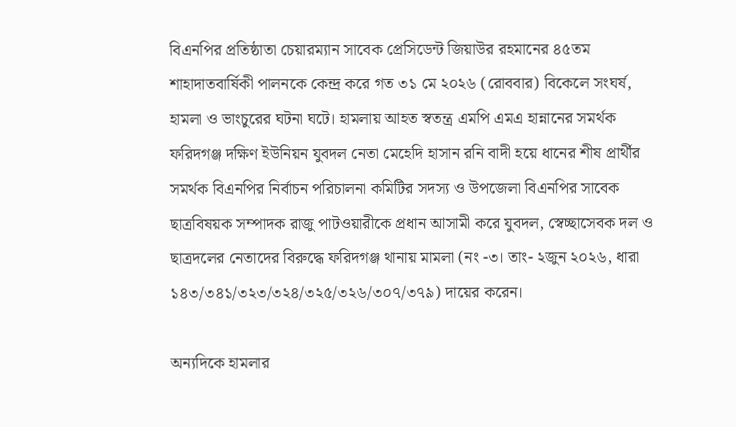বিএনপির প্রতিষ্ঠাতা চেয়ারম্যান সাবেক প্রেসিডেন্ট জিয়াউর রহমানের ৪৫তম শাহাদাতবার্ষিকী পালনকে কেন্দ্র করে গত ৩১ মে ২০২৬ (রোববার) বিকেলে সংঘর্ষ, হামলা ও ভাংচুরের ঘটনা ঘটে। হামলায় আহত স্বতন্ত্র এমপি এমএ হান্নানের সমর্থক ফরিদগঞ্জ দক্ষিণ ইউনিয়ন যুবদল নেতা মেহেদি হাসান রনি বাদী হয়ে ধানের শীষ প্রার্থীর সমর্থক বিএনপির নির্বাচন পরিচালনা কমিটির সদস্য ও উপজেলা বিএনপির সাবেক ছাত্রবিষয়ক সম্পাদক রাজু পাটওয়ারীকে প্রধান আসামী করে যুবদল, স্বেচ্ছাসেবক দল ও ছাত্রদলের নেতাদের বিরুদ্ধে ফরিদগঞ্জ থানায় মামলা (নং -৩। তাং- ২জুন ২০২৬, ধারা ১৪৩/৩৪১/৩২৩/৩২৪/৩২৫/৩২৬/৩০৭/৩৭৯) দায়ের করেন।

অন্যদিকে হামলার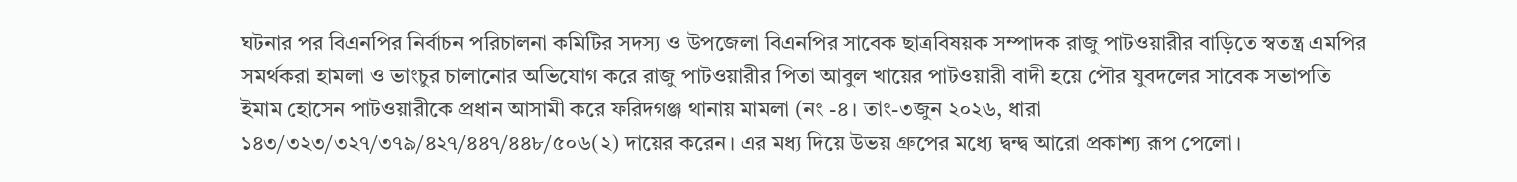ঘটনার পর বিএনপির নির্বাচন পরিচালনা কমিটির সদস্য ও উপজেলা বিএনপির সাবেক ছাত্রবিষয়ক সম্পাদক রাজু পাটওয়ারীর বাড়িতে স্বতন্ত্র এমপির সমর্থকরা হামলা ও ভাংচুর চালানোর অভিযোগ করে রাজু পাটওয়ারীর পিতা আবুল খায়ের পাটওয়ারী বাদী হয়ে পৌর যুবদলের সাবেক সভাপতি ইমাম হোসেন পাটওয়ারীকে প্রধান আসামী করে ফরিদগঞ্জ থানায় মামলা (নং -৪। তাং-৩জুন ২০২৬, ধারা ১৪৩/৩২৩/৩২৭/৩৭৯/৪২৭/৪৪৭/৪৪৮/৫০৬(২) দায়ের করেন। এর মধ্য দিয়ে উভয় গ্রুপের মধ্যে দ্বন্দ্ব আরো প্রকাশ্য রূপ পেলো।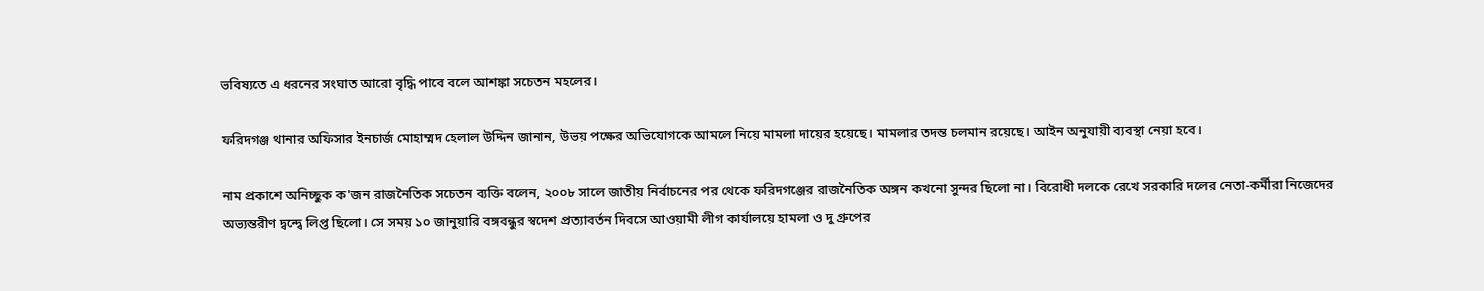ভবিষ্যতে এ ধরনের সংঘাত আরো বৃদ্ধি পাবে বলে আশঙ্কা সচেতন মহলের।

ফরিদগঞ্জ থানার অফিসার ইনচার্জ মোহাম্মদ হেলাল উদ্দিন জানান, উভয় পক্ষের অভিযোগকে আমলে নিয়ে মামলা দায়ের হয়েছে। মামলার তদন্ত চলমান রয়েছে। আইন অনুযায়ী ব্যবস্থা নেয়া হবে।

নাম প্রকাশে অনিচ্ছুক ক'জন রাজনৈতিক সচেতন ব্যক্তি বলেন, ২০০৮ সালে জাতীয় নির্বাচনের পর থেকে ফরিদগঞ্জের রাজনৈতিক অঙ্গন কখনো সুন্দর ছিলো না। বিরোধী দলকে রেখে সরকারি দলের নেতা-কর্মীরা নিজেদের অভ্যন্তরীণ দ্বন্দ্বে লিপ্ত ছিলো। সে সময় ১০ জানুয়ারি বঙ্গবন্ধুর স্বদেশ প্রত্যাবর্তন দিবসে আওয়ামী লীগ কার্যালয়ে হামলা ও দু গ্রুপের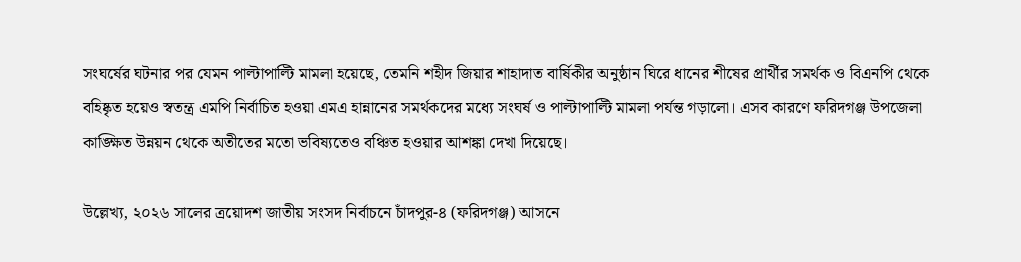সংঘর্ষের ঘটনার পর যেমন পাল্টাপাল্টি মামলা হয়েছে, তেমনি শহীদ জিয়ার শাহাদাত বার্ষিকীর অনুষ্ঠান ঘিরে ধানের শীষের প্রার্থীর সমর্থক ও বিএনপি থেকে বহিষ্কৃত হয়েও স্বতন্ত্র এমপি নির্বাচিত হওয়া এমএ হান্নানের সমর্থকদের মধ্যে সংঘর্ষ ও পাল্টাপাল্টি মামলা পর্যন্ত গড়ালো। এসব কারণে ফরিদগঞ্জ উপজেলা কাঙ্ক্ষিত উন্নয়ন থেকে অতীতের মতো ভবিষ্যতেও বঞ্চিত হওয়ার আশঙ্কা দেখা দিয়েছে।

উল্লেখ্য, ২০২৬ সালের ত্রয়োদশ জাতীয় সংসদ নির্বাচনে চাঁদপুর-৪ (ফরিদগঞ্জ) আসনে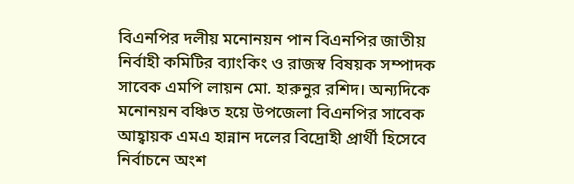বিএনপির দলীয় মনোনয়ন পান বিএনপির জাতীয় নির্বাহী কমিটির ব্যাংকিং ও রাজস্ব বিষয়ক সম্পাদক সাবেক এমপি লায়ন মো. হারুনুর রশিদ। অন্যদিকে মনোনয়ন বঞ্চিত হয়ে উপজেলা বিএনপির সাবেক আহ্বায়ক এমএ হান্নান দলের বিদ্রোহী প্রার্থী হিসেবে নির্বাচনে অংশ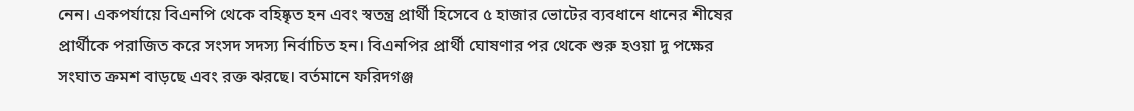নেন। একপর্যায়ে বিএনপি থেকে বহিষ্কৃত হন এবং স্বতন্ত্র প্রার্থী হিসেবে ৫ হাজার ভোটের ব্যবধানে ধানের শীষের প্রার্থীকে পরাজিত করে সংসদ সদস্য নির্বাচিত হন। বিএনপির প্রার্থী ঘোষণার পর থেকে শুরু হওয়া দু পক্ষের সংঘাত ক্রমশ বাড়ছে এবং রক্ত ঝরছে। বর্তমানে ফরিদগঞ্জ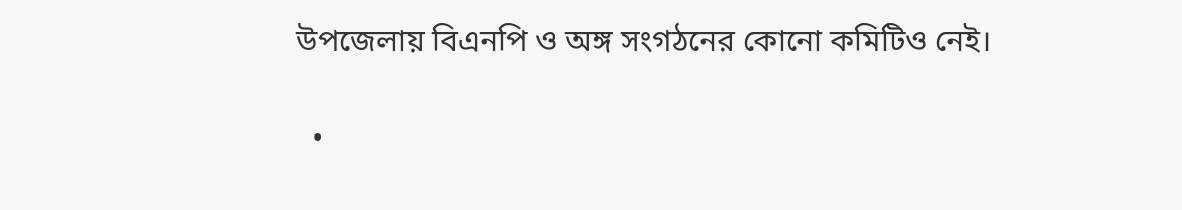উপজেলায় বিএনপি ও অঙ্গ সংগঠনের কোনো কমিটিও নেই।

  •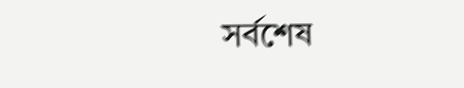সর্বশেষ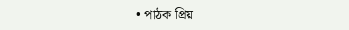• পাঠক প্রিয়